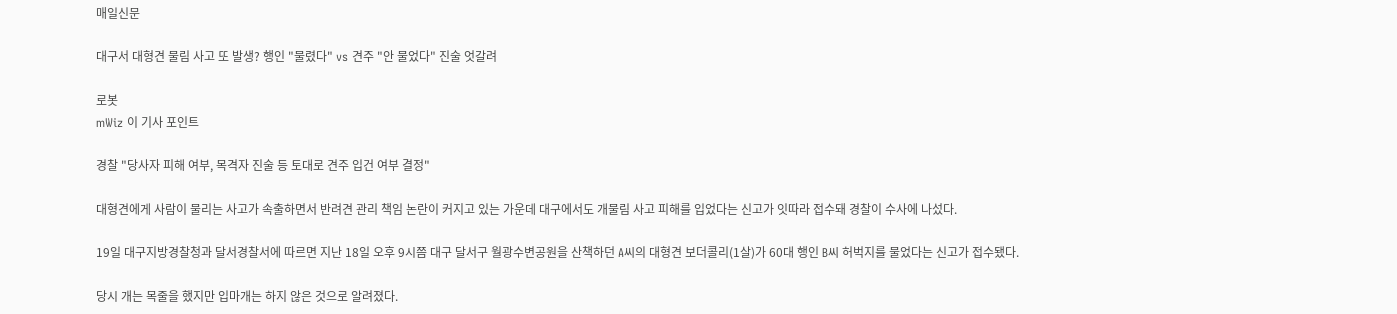매일신문

대구서 대형견 물림 사고 또 발생? 행인 "물렸다" vs 견주 "안 물었다" 진술 엇갈려

로봇
mWiz 이 기사 포인트

경찰 "당사자 피해 여부, 목격자 진술 등 토대로 견주 입건 여부 결정"

대형견에게 사람이 물리는 사고가 속출하면서 반려견 관리 책임 논란이 커지고 있는 가운데 대구에서도 개물림 사고 피해를 입었다는 신고가 잇따라 접수돼 경찰이 수사에 나섰다.

19일 대구지방경찰청과 달서경찰서에 따르면 지난 18일 오후 9시쯤 대구 달서구 월광수변공원을 산책하던 A씨의 대형견 보더콜리(1살)가 60대 행인 B씨 허벅지를 물었다는 신고가 접수됐다.

당시 개는 목줄을 했지만 입마개는 하지 않은 것으로 알려졌다.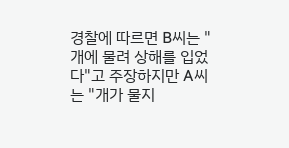경찰에 따르면 B씨는 "개에 물려 상해를 입었다"고 주장하지만 A씨는 "개가 물지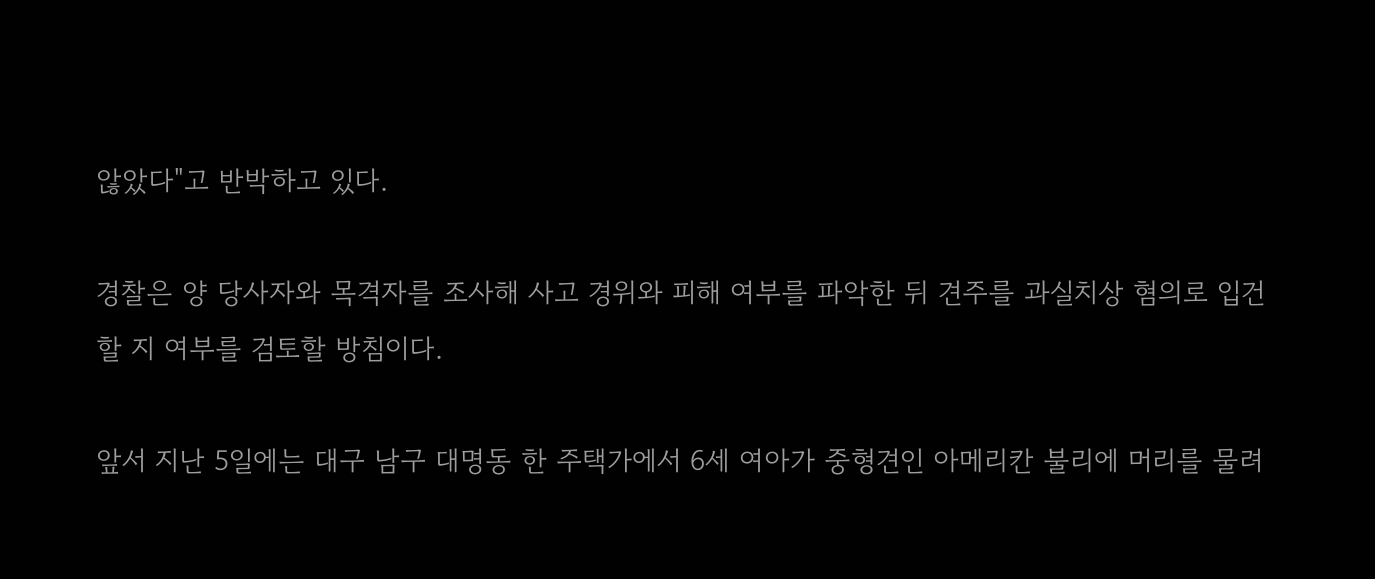않았다"고 반박하고 있다.

경찰은 양 당사자와 목격자를 조사해 사고 경위와 피해 여부를 파악한 뒤 견주를 과실치상 혐의로 입건할 지 여부를 검토할 방침이다.

앞서 지난 5일에는 대구 남구 대명동 한 주택가에서 6세 여아가 중형견인 아메리칸 불리에 머리를 물려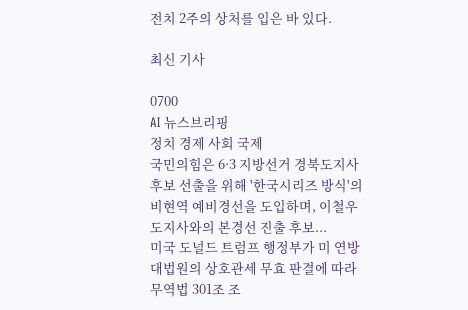전치 2주의 상처를 입은 바 있다.

최신 기사

0700
AI 뉴스브리핑
정치 경제 사회 국제
국민의힘은 6·3 지방선거 경북도지사 후보 선출을 위해 '한국시리즈 방식'의 비현역 예비경선을 도입하며, 이철우 도지사와의 본경선 진출 후보...
미국 도널드 트럼프 행정부가 미 연방대법원의 상호관세 무효 판결에 따라 무역법 301조 조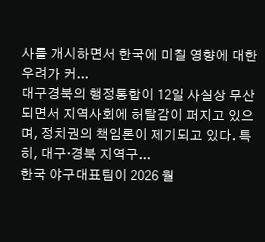사를 개시하면서 한국에 미칠 영향에 대한 우려가 커...
대구경북의 행정통합이 12일 사실상 무산되면서 지역사회에 허탈감이 퍼지고 있으며, 정치권의 책임론이 제기되고 있다. 특히, 대구·경북 지역구...
한국 야구대표팀이 2026 월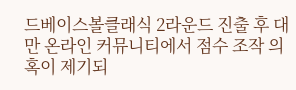드베이스볼클래식 2라운드 진출 후 대만 온라인 커뮤니티에서 점수 조작 의혹이 제기되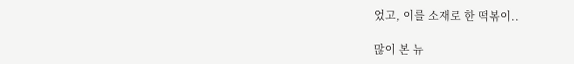었고, 이를 소재로 한 떡볶이..

많이 본 뉴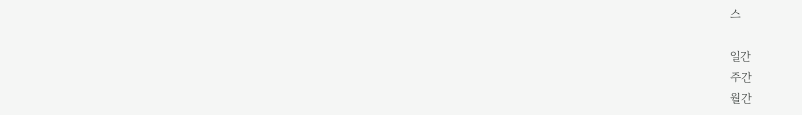스

일간
주간
월간